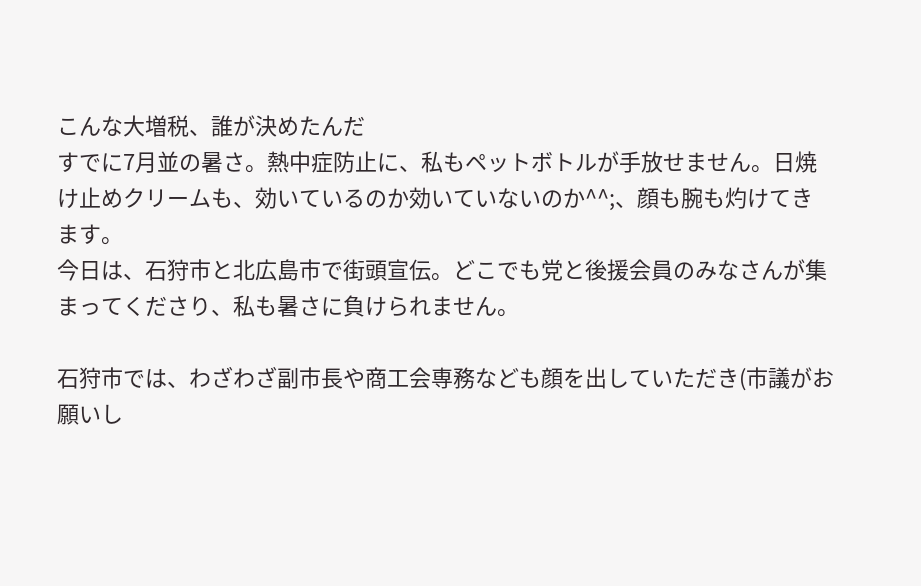こんな大増税、誰が決めたんだ
すでに7月並の暑さ。熱中症防止に、私もペットボトルが手放せません。日焼け止めクリームも、効いているのか効いていないのか^^;、顔も腕も灼けてきます。
今日は、石狩市と北広島市で街頭宣伝。どこでも党と後援会員のみなさんが集まってくださり、私も暑さに負けられません。

石狩市では、わざわざ副市長や商工会専務なども顔を出していただき(市議がお願いし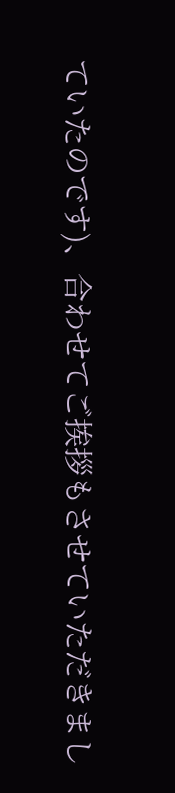ていたのです)、合わせてご挨拶もさせていただきまし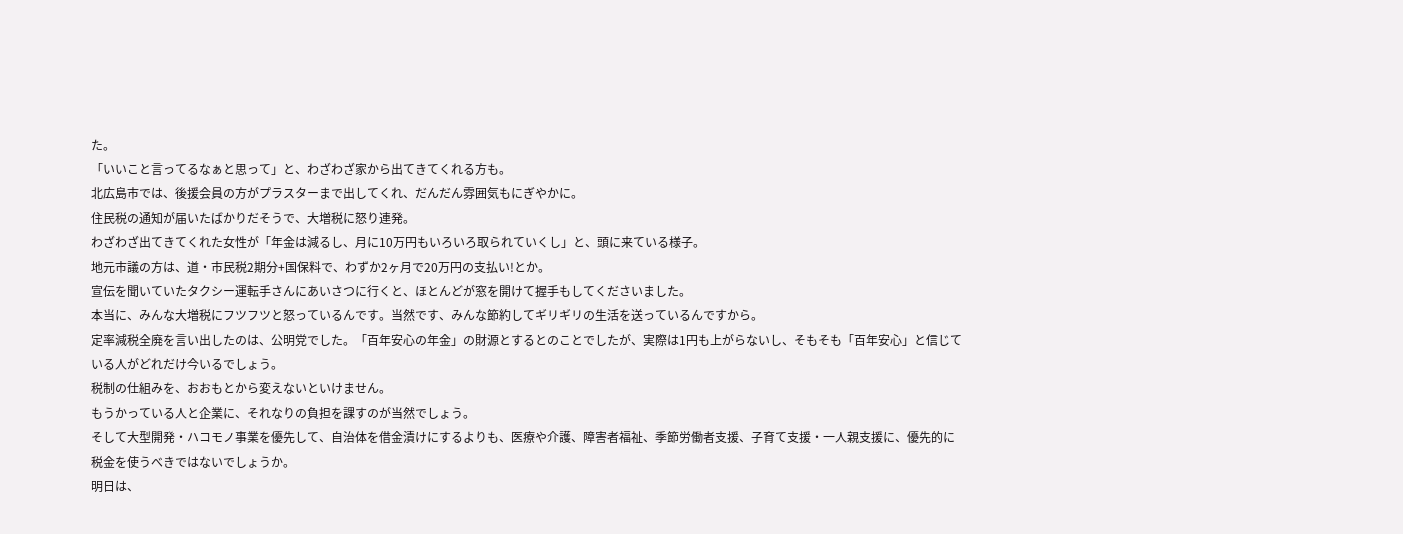た。
「いいこと言ってるなぁと思って」と、わざわざ家から出てきてくれる方も。
北広島市では、後援会員の方がプラスターまで出してくれ、だんだん雰囲気もにぎやかに。
住民税の通知が届いたばかりだそうで、大増税に怒り連発。
わざわざ出てきてくれた女性が「年金は減るし、月に10万円もいろいろ取られていくし」と、頭に来ている様子。
地元市議の方は、道・市民税2期分+国保料で、わずか2ヶ月で20万円の支払い!とか。
宣伝を聞いていたタクシー運転手さんにあいさつに行くと、ほとんどが窓を開けて握手もしてくださいました。
本当に、みんな大増税にフツフツと怒っているんです。当然です、みんな節約してギリギリの生活を送っているんですから。
定率減税全廃を言い出したのは、公明党でした。「百年安心の年金」の財源とするとのことでしたが、実際は1円も上がらないし、そもそも「百年安心」と信じている人がどれだけ今いるでしょう。
税制の仕組みを、おおもとから変えないといけません。
もうかっている人と企業に、それなりの負担を課すのが当然でしょう。
そして大型開発・ハコモノ事業を優先して、自治体を借金漬けにするよりも、医療や介護、障害者福祉、季節労働者支援、子育て支援・一人親支援に、優先的に税金を使うべきではないでしょうか。
明日は、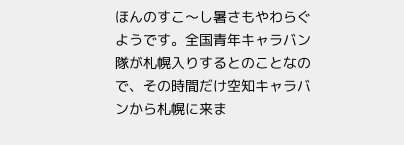ほんのすこ〜し暑さもやわらぐようです。全国青年キャラバン隊が札幌入りするとのことなので、その時間だけ空知キャラバンから札幌に来ま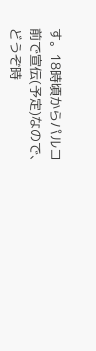す。18時頃からパルコ前で宣伝(予定)なので、どうぞ時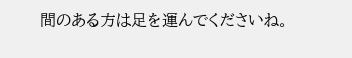間のある方は足を運んでくださいね。